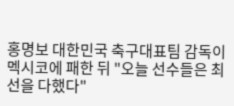홍명보 대한민국 축구대표팀 감독이 멕시코에 패한 뒤 "오늘 선수들은 최선을 다했다"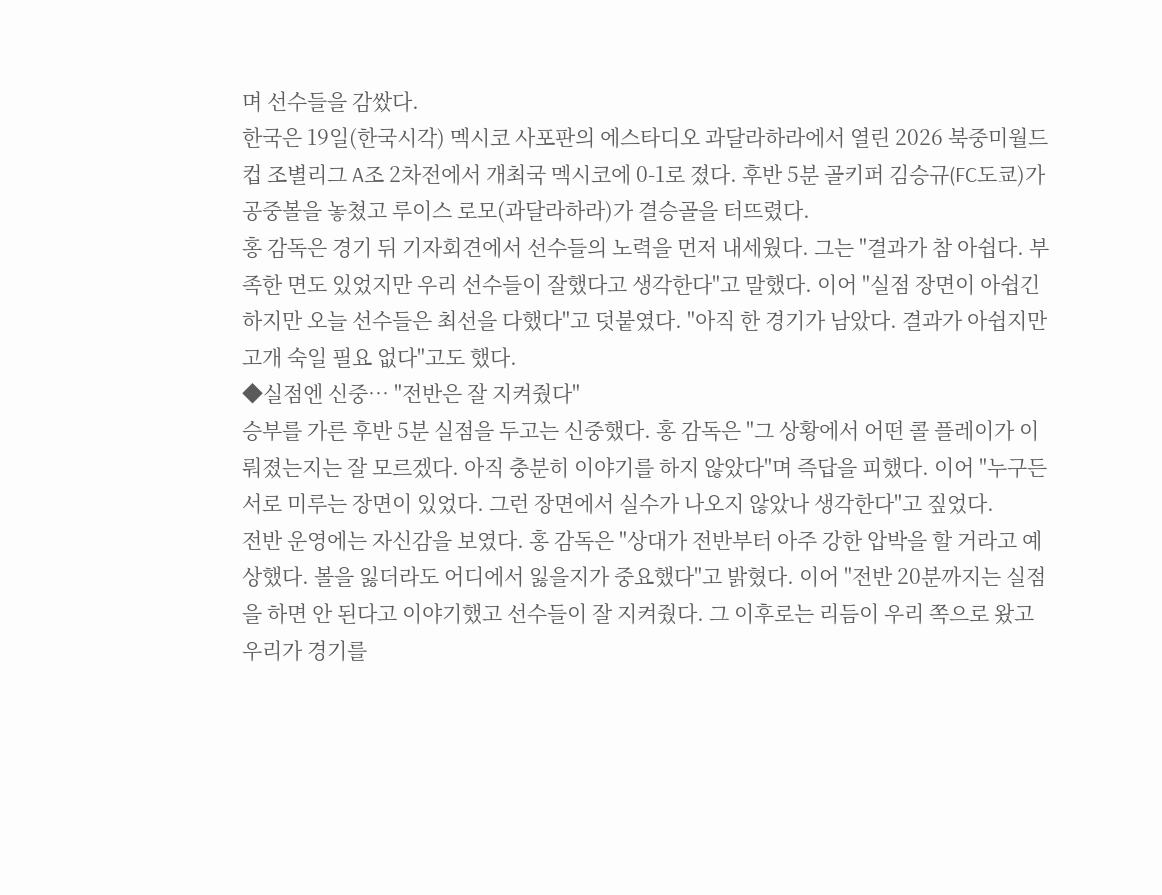며 선수들을 감쌌다.
한국은 19일(한국시각) 멕시코 사포판의 에스타디오 과달라하라에서 열린 2026 북중미월드컵 조별리그 A조 2차전에서 개최국 멕시코에 0-1로 졌다. 후반 5분 골키퍼 김승규(FC도쿄)가 공중볼을 놓쳤고 루이스 로모(과달라하라)가 결승골을 터뜨렸다.
홍 감독은 경기 뒤 기자회견에서 선수들의 노력을 먼저 내세웠다. 그는 "결과가 참 아쉽다. 부족한 면도 있었지만 우리 선수들이 잘했다고 생각한다"고 말했다. 이어 "실점 장면이 아쉽긴 하지만 오늘 선수들은 최선을 다했다"고 덧붙였다. "아직 한 경기가 남았다. 결과가 아쉽지만 고개 숙일 필요 없다"고도 했다.
◆실점엔 신중… "전반은 잘 지켜줬다"
승부를 가른 후반 5분 실점을 두고는 신중했다. 홍 감독은 "그 상황에서 어떤 콜 플레이가 이뤄졌는지는 잘 모르겠다. 아직 충분히 이야기를 하지 않았다"며 즉답을 피했다. 이어 "누구든 서로 미루는 장면이 있었다. 그런 장면에서 실수가 나오지 않았나 생각한다"고 짚었다.
전반 운영에는 자신감을 보였다. 홍 감독은 "상대가 전반부터 아주 강한 압박을 할 거라고 예상했다. 볼을 잃더라도 어디에서 잃을지가 중요했다"고 밝혔다. 이어 "전반 20분까지는 실점을 하면 안 된다고 이야기했고 선수들이 잘 지켜줬다. 그 이후로는 리듬이 우리 쪽으로 왔고 우리가 경기를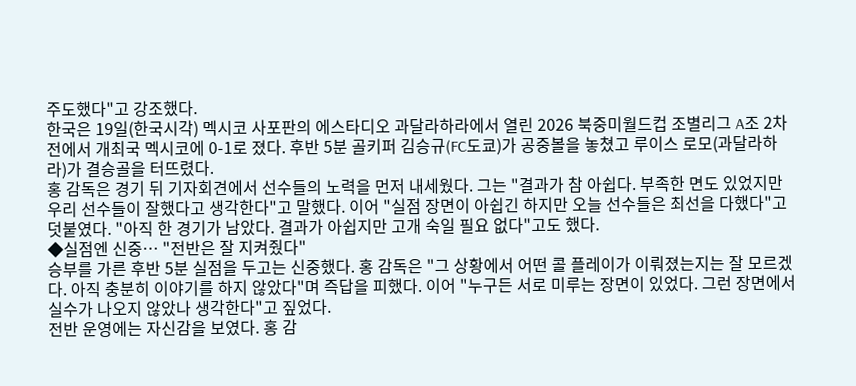주도했다"고 강조했다.
한국은 19일(한국시각) 멕시코 사포판의 에스타디오 과달라하라에서 열린 2026 북중미월드컵 조별리그 A조 2차전에서 개최국 멕시코에 0-1로 졌다. 후반 5분 골키퍼 김승규(FC도쿄)가 공중볼을 놓쳤고 루이스 로모(과달라하라)가 결승골을 터뜨렸다.
홍 감독은 경기 뒤 기자회견에서 선수들의 노력을 먼저 내세웠다. 그는 "결과가 참 아쉽다. 부족한 면도 있었지만 우리 선수들이 잘했다고 생각한다"고 말했다. 이어 "실점 장면이 아쉽긴 하지만 오늘 선수들은 최선을 다했다"고 덧붙였다. "아직 한 경기가 남았다. 결과가 아쉽지만 고개 숙일 필요 없다"고도 했다.
◆실점엔 신중… "전반은 잘 지켜줬다"
승부를 가른 후반 5분 실점을 두고는 신중했다. 홍 감독은 "그 상황에서 어떤 콜 플레이가 이뤄졌는지는 잘 모르겠다. 아직 충분히 이야기를 하지 않았다"며 즉답을 피했다. 이어 "누구든 서로 미루는 장면이 있었다. 그런 장면에서 실수가 나오지 않았나 생각한다"고 짚었다.
전반 운영에는 자신감을 보였다. 홍 감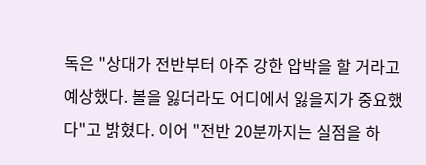독은 "상대가 전반부터 아주 강한 압박을 할 거라고 예상했다. 볼을 잃더라도 어디에서 잃을지가 중요했다"고 밝혔다. 이어 "전반 20분까지는 실점을 하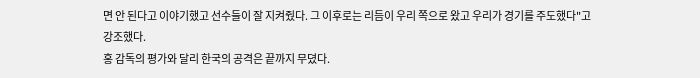면 안 된다고 이야기했고 선수들이 잘 지켜줬다. 그 이후로는 리듬이 우리 쪽으로 왔고 우리가 경기를 주도했다"고 강조했다.
홍 감독의 평가와 달리 한국의 공격은 끝까지 무뎠다.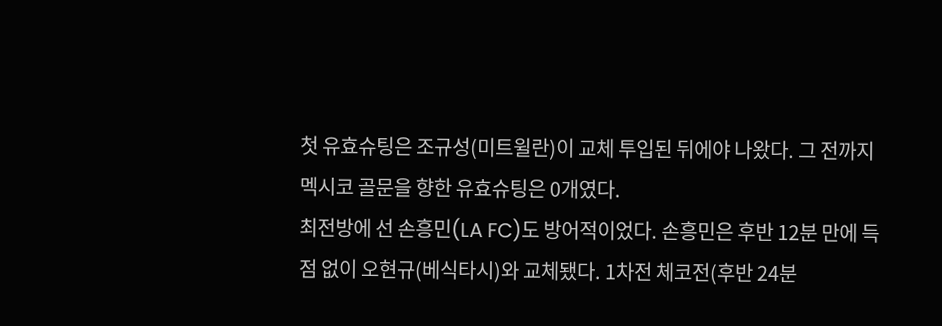첫 유효슈팅은 조규성(미트윌란)이 교체 투입된 뒤에야 나왔다. 그 전까지 멕시코 골문을 향한 유효슈팅은 0개였다.
최전방에 선 손흥민(LA FC)도 방어적이었다. 손흥민은 후반 12분 만에 득점 없이 오현규(베식타시)와 교체됐다. 1차전 체코전(후반 24분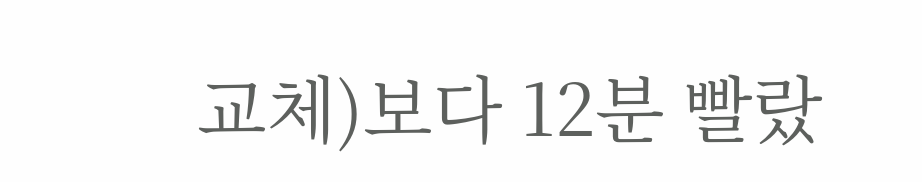교체)보다 12분 빨랐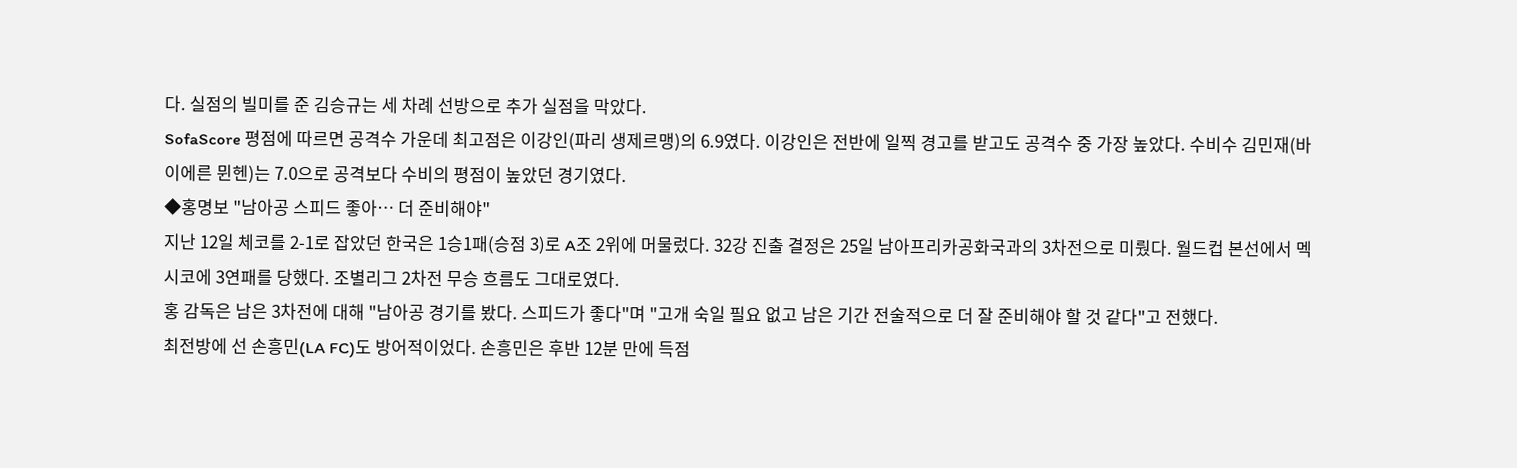다. 실점의 빌미를 준 김승규는 세 차례 선방으로 추가 실점을 막았다.
SofaScore 평점에 따르면 공격수 가운데 최고점은 이강인(파리 생제르맹)의 6.9였다. 이강인은 전반에 일찍 경고를 받고도 공격수 중 가장 높았다. 수비수 김민재(바이에른 뮌헨)는 7.0으로 공격보다 수비의 평점이 높았던 경기였다.
◆홍명보 "남아공 스피드 좋아… 더 준비해야"
지난 12일 체코를 2-1로 잡았던 한국은 1승1패(승점 3)로 A조 2위에 머물렀다. 32강 진출 결정은 25일 남아프리카공화국과의 3차전으로 미뤘다. 월드컵 본선에서 멕시코에 3연패를 당했다. 조별리그 2차전 무승 흐름도 그대로였다.
홍 감독은 남은 3차전에 대해 "남아공 경기를 봤다. 스피드가 좋다"며 "고개 숙일 필요 없고 남은 기간 전술적으로 더 잘 준비해야 할 것 같다"고 전했다.
최전방에 선 손흥민(LA FC)도 방어적이었다. 손흥민은 후반 12분 만에 득점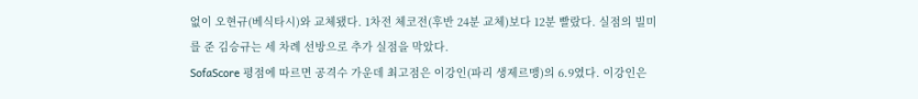없이 오현규(베식타시)와 교체됐다. 1차전 체코전(후반 24분 교체)보다 12분 빨랐다. 실점의 빌미를 준 김승규는 세 차례 선방으로 추가 실점을 막았다.
SofaScore 평점에 따르면 공격수 가운데 최고점은 이강인(파리 생제르맹)의 6.9였다. 이강인은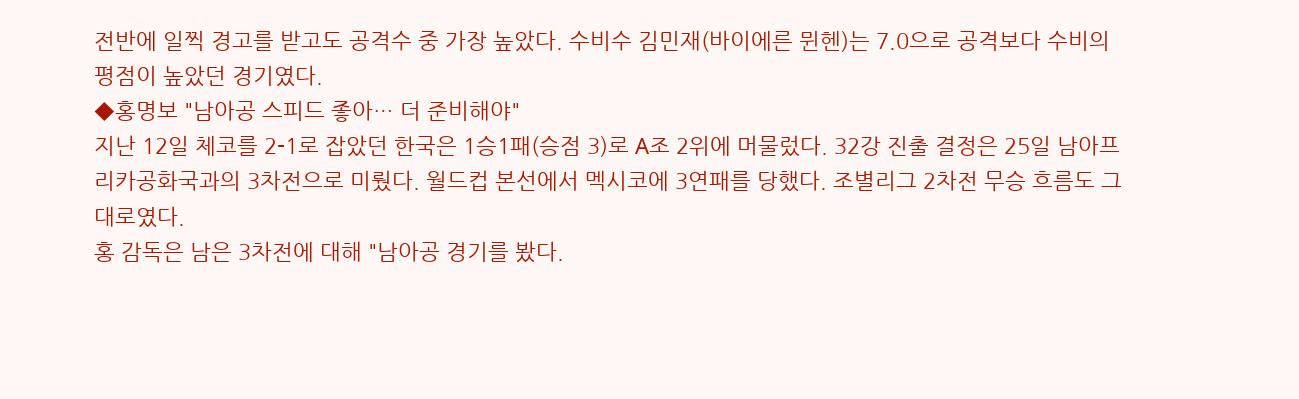전반에 일찍 경고를 받고도 공격수 중 가장 높았다. 수비수 김민재(바이에른 뮌헨)는 7.0으로 공격보다 수비의 평점이 높았던 경기였다.
◆홍명보 "남아공 스피드 좋아… 더 준비해야"
지난 12일 체코를 2-1로 잡았던 한국은 1승1패(승점 3)로 A조 2위에 머물렀다. 32강 진출 결정은 25일 남아프리카공화국과의 3차전으로 미뤘다. 월드컵 본선에서 멕시코에 3연패를 당했다. 조별리그 2차전 무승 흐름도 그대로였다.
홍 감독은 남은 3차전에 대해 "남아공 경기를 봤다.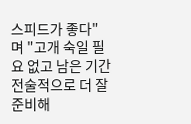스피드가 좋다"며 "고개 숙일 필요 없고 남은 기간 전술적으로 더 잘 준비해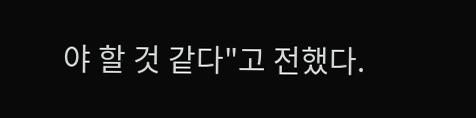야 할 것 같다"고 전했다.